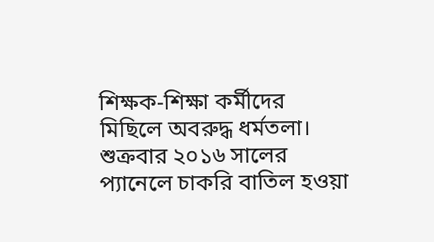শিক্ষক-শিক্ষা কর্মীদের মিছিলে অবরুদ্ধ ধর্মতলা। শুক্রবার ২০১৬ সালের প্যানেলে চাকরি বাতিল হওয়া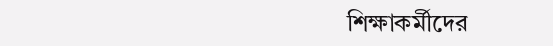শিক্ষাকর্মীদের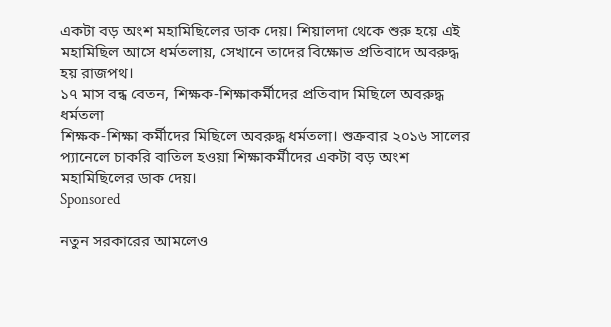একটা বড় অংশ মহামিছিলের ডাক দেয়। শিয়ালদা থেকে শুরু হয়ে এই মহামিছিল আসে ধর্মতলায়, সেখানে তাদের বিক্ষোভ প্রতিবাদে অবরুদ্ধ হয় রাজপথ।
১৭ মাস বন্ধ বেতন, শিক্ষক-শিক্ষাকর্মীদের প্রতিবাদ মিছিলে অবরুদ্ধ ধর্মতলা
শিক্ষক-শিক্ষা কর্মীদের মিছিলে অবরুদ্ধ ধর্মতলা। শুক্রবার ২০১৬ সালের প্যানেলে চাকরি বাতিল হওয়া শিক্ষাকর্মীদের একটা বড় অংশ মহামিছিলের ডাক দেয়।
Sponsored

নতুন সরকারের আমলেও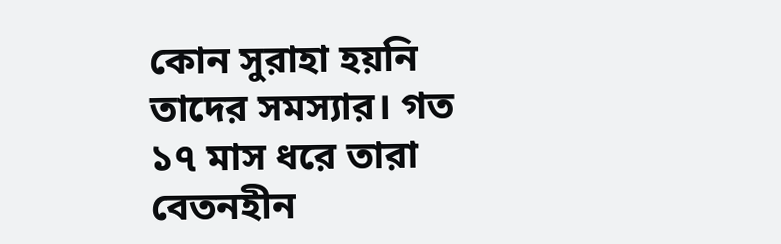কোন সুরাহা হয়নি তাদের সমস্যার। গত ১৭ মাস ধরে তারা বেতনহীন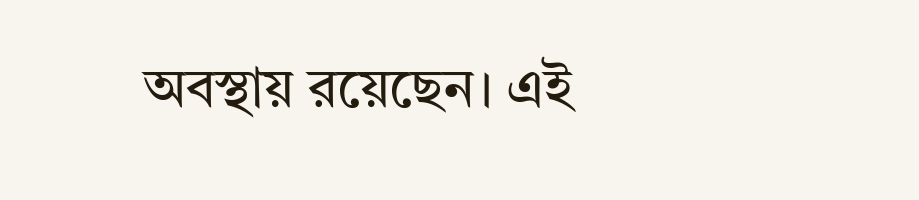অবস্থায় রয়েছেন। এই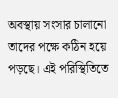অবস্থায় সংসার চালানো তাদের পক্ষে কঠিন হয়ে পড়ছে। এই পরিস্থিতিতে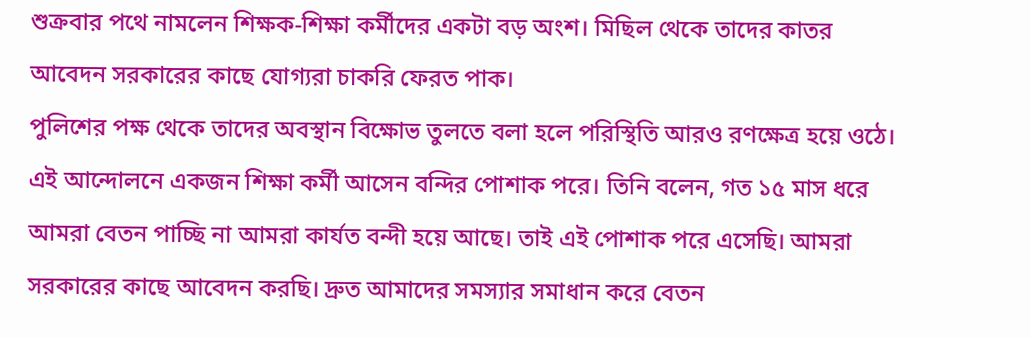শুক্রবার পথে নামলেন শিক্ষক-শিক্ষা কর্মীদের একটা বড় অংশ। মিছিল থেকে তাদের কাতর আবেদন সরকারের কাছে যোগ্যরা চাকরি ফেরত পাক।
পুলিশের পক্ষ থেকে তাদের অবস্থান বিক্ষোভ তুলতে বলা হলে পরিস্থিতি আরও রণক্ষেত্র হয়ে ওঠে। এই আন্দোলনে একজন শিক্ষা কর্মী আসেন বন্দির পোশাক পরে। তিনি বলেন, গত ১৫ মাস ধরে আমরা বেতন পাচ্ছি না আমরা কার্যত বন্দী হয়ে আছে। তাই এই পোশাক পরে এসেছি। আমরা সরকারের কাছে আবেদন করছি। দ্রুত আমাদের সমস্যার সমাধান করে বেতন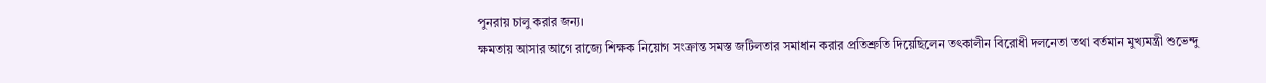পুনরায় চালু করার জন্য।
ক্ষমতায় আসার আগে রাজ্যে শিক্ষক নিয়োগ সংক্রান্ত সমস্ত জটিলতার সমাধান করার প্রতিশ্রুতি দিয়েছিলেন তৎকালীন বিরোধী দলনেতা তথা বর্তমান মুখ্যমন্ত্রী শুভেন্দু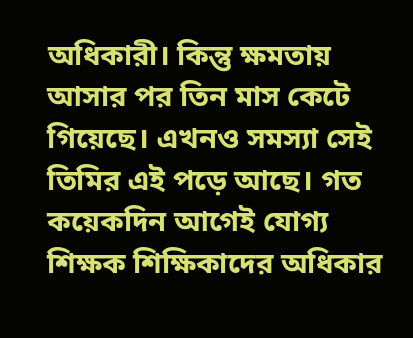অধিকারী। কিন্তু ক্ষমতায় আসার পর তিন মাস কেটে গিয়েছে। এখনও সমস্যা সেই তিমির এই পড়ে আছে। গত কয়েকদিন আগেই যোগ্য শিক্ষক শিক্ষিকাদের অধিকার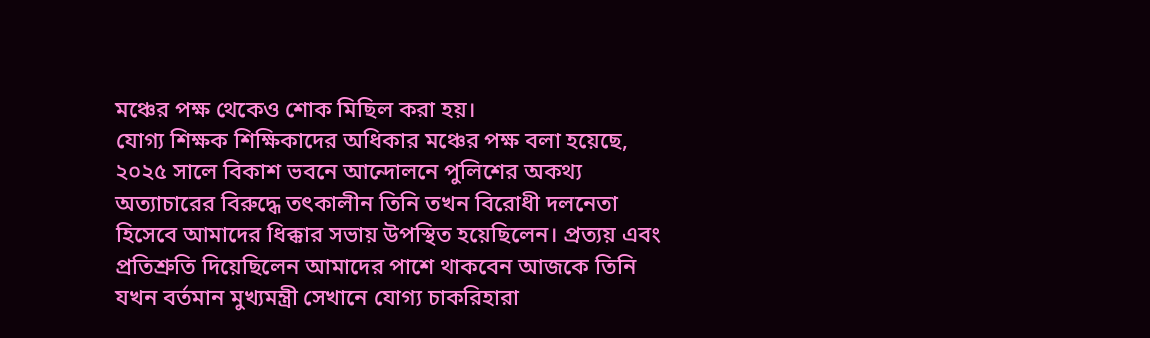মঞ্চের পক্ষ থেকেও শোক মিছিল করা হয়।
যোগ্য শিক্ষক শিক্ষিকাদের অধিকার মঞ্চের পক্ষ বলা হয়েছে, ২০২৫ সালে বিকাশ ভবনে আন্দোলনে পুলিশের অকথ্য অত্যাচারের বিরুদ্ধে তৎকালীন তিনি তখন বিরোধী দলনেতা হিসেবে আমাদের ধিক্কার সভায় উপস্থিত হয়েছিলেন। প্রত্যয় এবং প্রতিশ্রুতি দিয়েছিলেন আমাদের পাশে থাকবেন আজকে তিনি যখন বর্তমান মুখ্যমন্ত্রী সেখানে যোগ্য চাকরিহারা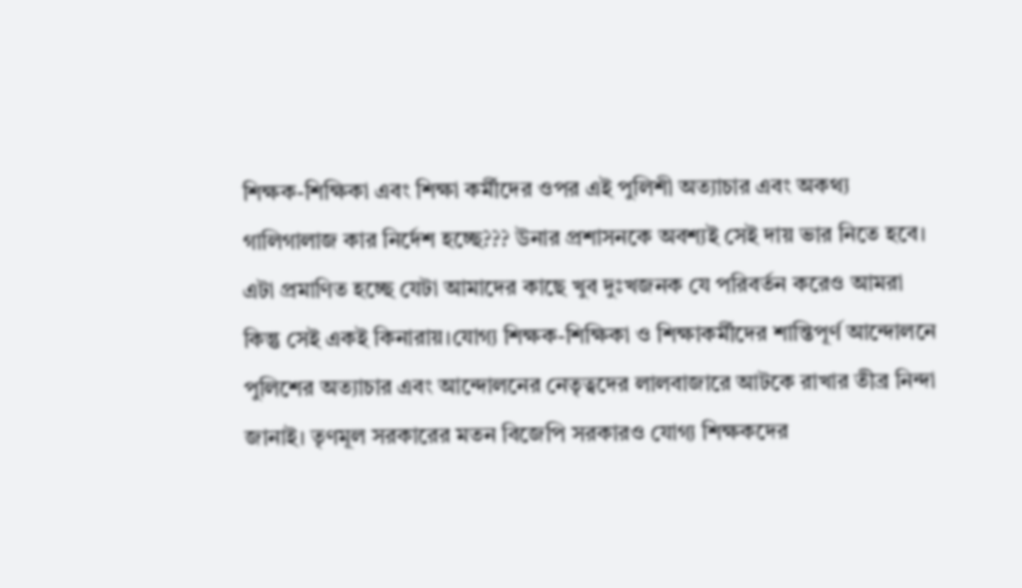শিক্ষক-শিক্ষিকা এবং শিক্ষা কর্মীদের ওপর এই পুলিশী অত্যাচার এবং অকথ্য গালিগালাজ কার নির্দেশ হচ্ছে??? উনার প্রশাসনকে অবশ্যই সেই দায় ভার নিতে হবে। এটা প্রমাণিত হচ্ছে যেটা আমাদের কাছে খুব দুঃখজনক যে পরিবর্তন করেও আমরা কিন্তু সেই একই কিনারায়।যোগ্য শিক্ষক-শিক্ষিকা ও শিক্ষাকর্মীদের শান্তিপূর্ণ আন্দোলনে পুলিশের অত্যাচার এবং আন্দোলনের নেতৃত্বদের লালবাজারে আটকে রাখার তীব্র নিন্দা জানাই। তৃণমূল সরকারের মতন বিজেপি সরকারও যোগ্য শিক্ষকদের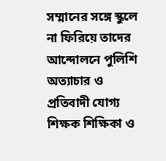সম্মানের সঙ্গে স্কুলে না ফিরিয়ে তাদের আন্দোলনে পুলিশি অত্যাচার ও প্রতিবাদী যোগ্য শিক্ষক শিক্ষিকা ও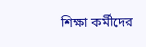শিক্ষা কর্মীদের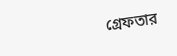গ্রেফতার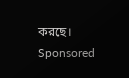করছে।
Sponsored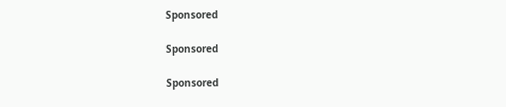Sponsored

Sponsored

Sponsored